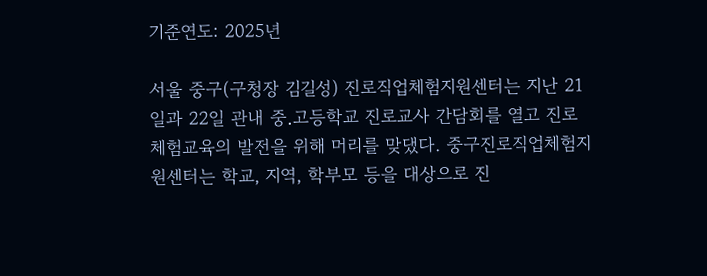기준연도: 2025년

서울 중구(구청장 김길성) 진로직업체험지원센터는 지난 21일과 22일 관내 중․고등학교 진로교사 간담회를 열고 진로체험교육의 발전을 위해 머리를 맞댔다. 중구진로직업체험지원센터는 학교, 지역, 학부모 등을 대상으로 진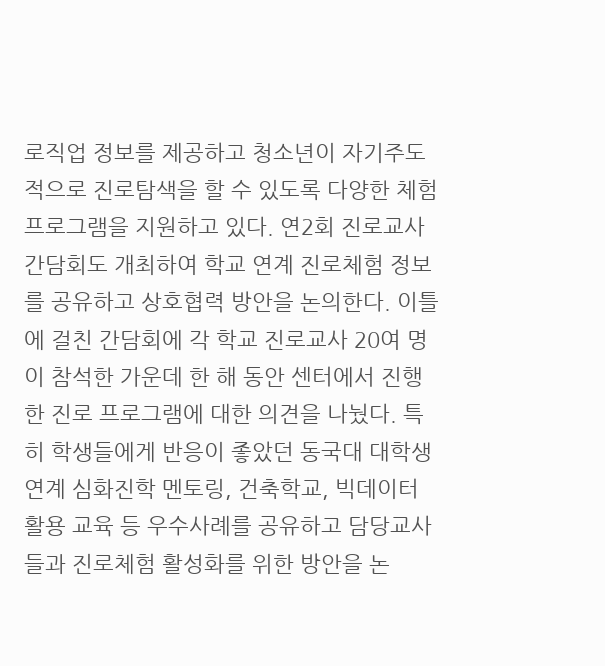로직업 정보를 제공하고 청소년이 자기주도적으로 진로탐색을 할 수 있도록 다양한 체험 프로그램을 지원하고 있다. 연2회 진로교사 간담회도 개최하여 학교 연계 진로체험 정보를 공유하고 상호협력 방안을 논의한다. 이틀에 걸친 간담회에 각 학교 진로교사 20여 명이 참석한 가운데 한 해 동안 센터에서 진행한 진로 프로그램에 대한 의견을 나눴다. 특히 학생들에게 반응이 좋았던 동국대 대학생 연계 심화진학 멘토링, 건축학교, 빅데이터 활용 교육 등 우수사례를 공유하고 담당교사들과 진로체험 활성화를 위한 방안을 논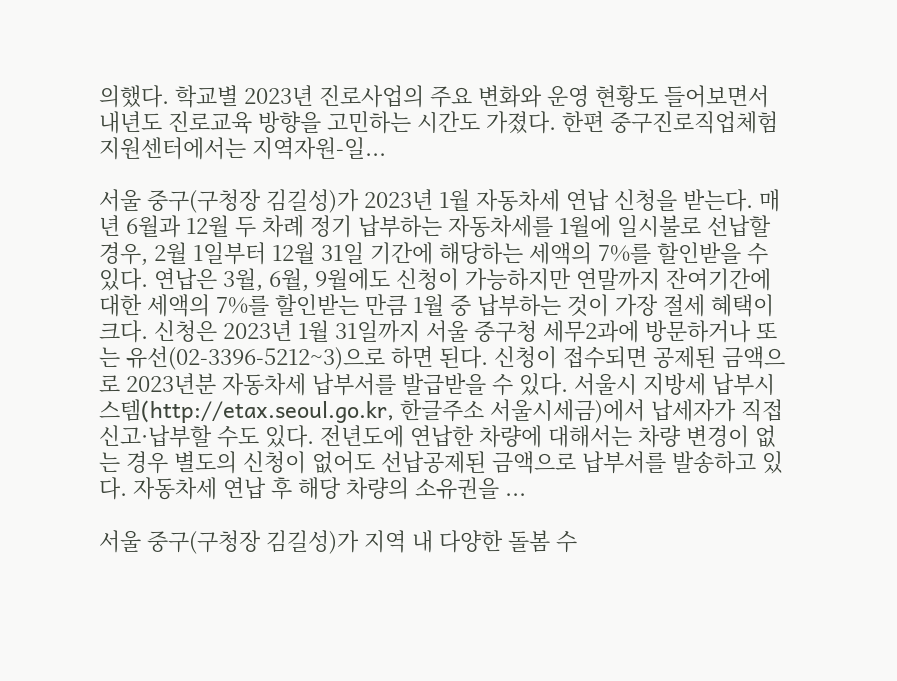의했다. 학교별 2023년 진로사업의 주요 변화와 운영 현황도 들어보면서 내년도 진로교육 방향을 고민하는 시간도 가졌다. 한편 중구진로직업체험지원센터에서는 지역자원-일...

서울 중구(구청장 김길성)가 2023년 1월 자동차세 연납 신청을 받는다. 매년 6월과 12월 두 차례 정기 납부하는 자동차세를 1월에 일시불로 선납할 경우, 2월 1일부터 12월 31일 기간에 해당하는 세액의 7%를 할인받을 수 있다. 연납은 3월, 6월, 9월에도 신청이 가능하지만 연말까지 잔여기간에 대한 세액의 7%를 할인받는 만큼 1월 중 납부하는 것이 가장 절세 혜택이 크다. 신청은 2023년 1월 31일까지 서울 중구청 세무2과에 방문하거나 또는 유선(02-3396-5212~3)으로 하면 된다. 신청이 접수되면 공제된 금액으로 2023년분 자동차세 납부서를 발급받을 수 있다. 서울시 지방세 납부시스템(http://etax.seoul.go.kr, 한글주소 서울시세금)에서 납세자가 직접 신고·납부할 수도 있다. 전년도에 연납한 차량에 대해서는 차량 변경이 없는 경우 별도의 신청이 없어도 선납공제된 금액으로 납부서를 발송하고 있다. 자동차세 연납 후 해당 차량의 소유권을 ...

서울 중구(구청장 김길성)가 지역 내 다양한 돌봄 수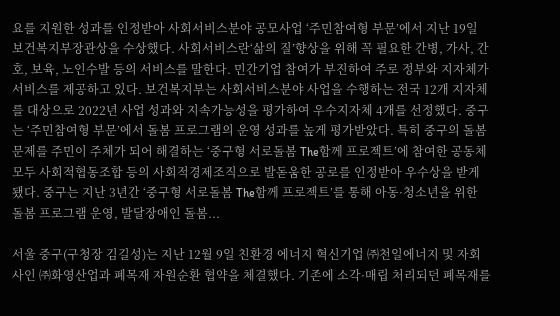요를 지원한 성과를 인정받아 사회서비스분야 공모사업 ‘주민참여형 부문’에서 지난 19일 보건복지부장관상을 수상했다. 사회서비스란‘삶의 질’향상을 위해 꼭 필요한 간병, 가사, 간호, 보육, 노인수발 등의 서비스를 말한다. 민간기업 참여가 부진하여 주로 정부와 지자체가 서비스를 제공하고 있다. 보건복지부는 사회서비스분야 사업을 수행하는 전국 12개 지자체를 대상으로 2022년 사업 성과와 지속가능성을 평가하여 우수지자체 4개를 선정했다. 중구는 ‘주민참여형 부문’에서 돌봄 프로그램의 운영 성과를 높게 평가받았다. 특히 중구의 돌봄 문제를 주민이 주체가 되어 해결하는 ‘중구형 서로돌봄 The함께 프로젝트’에 참여한 공동체 모두 사회적협동조합 등의 사회적경제조직으로 발돋움한 공로를 인정받아 우수상을 받게 됐다. 중구는 지난 3년간 ‘중구형 서로돌봄 The함께 프로젝트’를 통해 아동·청소년을 위한 돌봄 프로그램 운영, 발달장애인 돌봄...

서울 중구(구청장 김길성)는 지난 12월 9일 친환경 에너지 혁신기업 ㈜천일에너지 및 자회사인 ㈜화영산업과 폐목재 자원순환 협약을 체결했다. 기존에 소각·매립 처리되던 폐목재를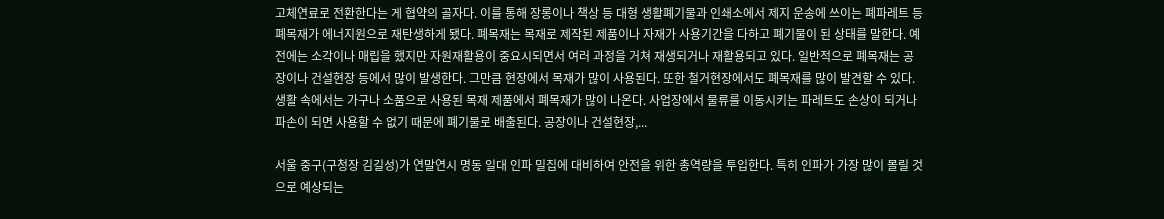고체연료로 전환한다는 게 협약의 골자다. 이를 통해 장롱이나 책상 등 대형 생활폐기물과 인쇄소에서 제지 운송에 쓰이는 폐파레트 등 폐목재가 에너지원으로 재탄생하게 됐다. 폐목재는 목재로 제작된 제품이나 자재가 사용기간을 다하고 폐기물이 된 상태를 말한다. 예전에는 소각이나 매립을 했지만 자원재활용이 중요시되면서 여러 과정을 거쳐 재생되거나 재활용되고 있다. 일반적으로 폐목재는 공장이나 건설현장 등에서 많이 발생한다. 그만큼 현장에서 목재가 많이 사용된다. 또한 철거현장에서도 폐목재를 많이 발견할 수 있다. 생활 속에서는 가구나 소품으로 사용된 목재 제품에서 폐목재가 많이 나온다. 사업장에서 물류를 이동시키는 파레트도 손상이 되거나 파손이 되면 사용할 수 없기 때문에 폐기물로 배출된다. 공장이나 건설현장,...

서울 중구(구청장 김길성)가 연말연시 명동 일대 인파 밀집에 대비하여 안전을 위한 총역량을 투입한다. 특히 인파가 가장 많이 몰릴 것으로 예상되는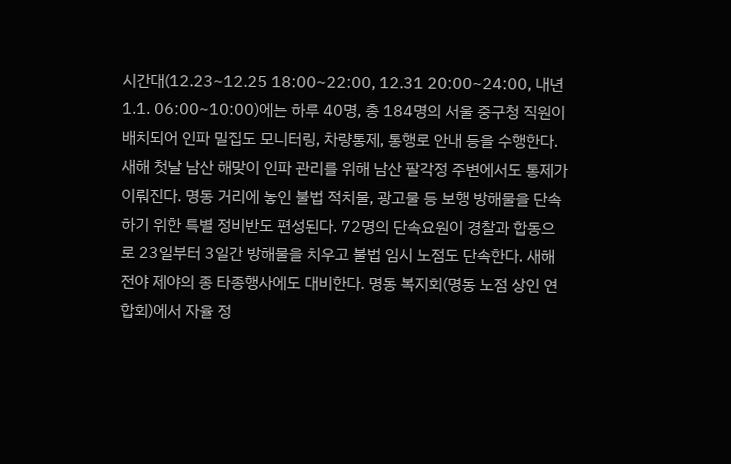시간대(12.23~12.25 18:00~22:00, 12.31 20:00~24:00, 내년 1.1. 06:00~10:00)에는 하루 40명, 총 184명의 서울 중구청 직원이 배치되어 인파 밀집도 모니터링, 차량통제, 통행로 안내 등을 수행한다. 새해 첫날 남산 해맞이 인파 관리를 위해 남산 팔각정 주변에서도 통제가 이뤄진다. 명동 거리에 놓인 불법 적치물, 광고물 등 보행 방해물을 단속하기 위한 특별 정비반도 편성된다. 72명의 단속요원이 경찰과 합동으로 23일부터 3일간 방해물을 치우고 불법 임시 노점도 단속한다. 새해 전야 제야의 종 타종행사에도 대비한다. 명동 복지회(명동 노점 상인 연합회)에서 자율 정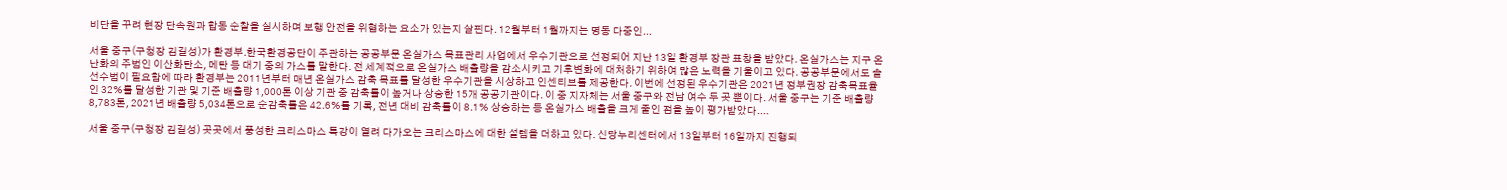비단을 꾸려 현장 단속원과 합동 순찰을 실시하며 보행 안전을 위협하는 요소가 있는지 살핀다. 12월부터 1월까지는 명동 다중인...

서울 중구(구청장 김길성)가 환경부․한국환경공단이 주관하는 공공부문 온실가스 목표관리 사업에서 우수기관으로 선정되어 지난 13일 환경부 장관 표창을 받았다. 온실가스는 지구 온난화의 주범인 이산화탄소, 메탄 등 대기 중의 가스를 말한다. 전 세계적으로 온실가스 배출량을 감소시키고 기후변화에 대처하기 위하여 많은 노력을 기울이고 있다. 공공부문에서도 솔선수범이 필요함에 따라 환경부는 2011년부터 매년 온실가스 감축 목표를 달성한 우수기관을 시상하고 인센티브를 제공한다. 이번에 선정된 우수기관은 2021년 정부권장 감축목표율인 32%를 달성한 기관 및 기준 배출량 1,000톤 이상 기관 중 감축률이 높거나 상승한 15개 공공기관이다. 이 중 지자체는 서울 중구와 전남 여수 두 곳 뿐이다. 서울 중구는 기준 배출량 8,783톤, 2021년 배출량 5,034톤으로 순감축률은 42.6%를 기록, 전년 대비 감축률이 8.1% 상승하는 등 온실가스 배출을 크게 줄인 점을 높이 평가받았다....

서울 중구(구청장 김길성) 곳곳에서 풍성한 크리스마스 특강이 열려 다가오는 크리스마스에 대한 설렘을 더하고 있다. 신당누리센터에서 13일부터 16일까지 진행되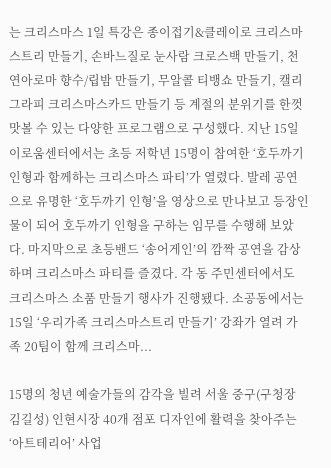는 크리스마스 1일 특강은 종이접기&클레이로 크리스마스트리 만들기, 손바느질로 눈사람 크로스백 만들기, 천연아로마 향수/립밤 만들기, 무알콜 티뱅쇼 만들기, 캘리그라피 크리스마스카드 만들기 등 계절의 분위기를 한껏 맛볼 수 있는 다양한 프로그램으로 구성했다. 지난 15일 이로움센터에서는 초등 저학년 15명이 참여한 ‘호두까기 인형과 함께하는 크리스마스 파티’가 열렸다. 발레 공연으로 유명한 ‘호두까기 인형’을 영상으로 만나보고 등장인물이 되어 호두까기 인형을 구하는 임무를 수행해 보았다. 마지막으로 초등밴드 ‘송어게인’의 깜짝 공연을 감상하며 크리스마스 파티를 즐겼다. 각 동 주민센터에서도 크리스마스 소품 만들기 행사가 진행됐다. 소공동에서는 15일 ‘우리가족 크리스마스트리 만들기’ 강좌가 열려 가족 20팀이 함께 크리스마...

15명의 청년 예술가들의 감각을 빌려 서울 중구(구청장 김길성) 인현시장 40개 점포 디자인에 활력을 찾아주는 ‘아트테리어’ 사업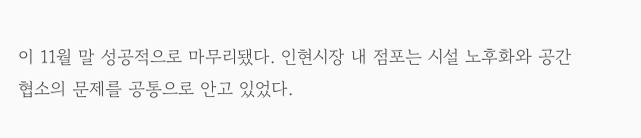이 11월 말 성공적으로 마무리됐다. 인현시장 내 점포는 시설 노후화와 공간 협소의 문제를 공통으로 안고 있었다.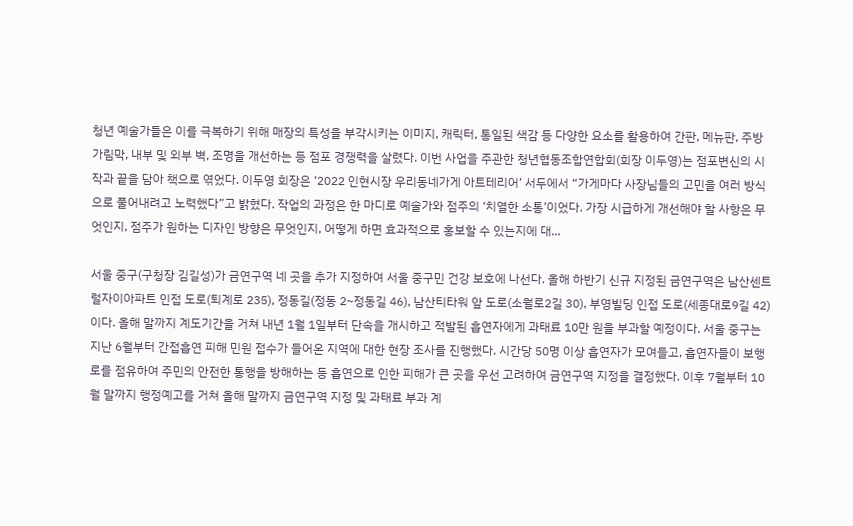청년 예술가들은 이를 극복하기 위해 매장의 특성을 부각시키는 이미지, 캐릭터, 통일된 색감 등 다양한 요소를 활용하여 간판, 메뉴판, 주방 가림막, 내부 및 외부 벽, 조명을 개선하는 등 점포 경쟁력을 살렸다. 이번 사업을 주관한 청년협동조합연합회(회장 이두영)는 점포변신의 시작과 끝을 담아 책으로 엮었다. 이두영 회장은 ‘2022 인현시장 우리동네가게 아트테리어’ 서두에서 “가게마다 사장님들의 고민을 여러 방식으로 풀어내려고 노력했다”고 밝혔다. 작업의 과정은 한 마디로 예술가와 점주의 ‘치열한 소통’이었다. 가장 시급하게 개선해야 할 사항은 무엇인지, 점주가 원하는 디자인 방향은 무엇인지, 어떻게 하면 효과적으로 홍보할 수 있는지에 대...

서울 중구(구청장 김길성)가 금연구역 네 곳을 추가 지정하여 서울 중구민 건강 보호에 나선다. 올해 하반기 신규 지정된 금연구역은 남산센트럴자이아파트 인접 도로(퇴계로 235), 정동길(정동 2~정동길 46), 남산티타워 앞 도로(소월로2길 30), 부영빌딩 인접 도로(세종대로9길 42)이다. 올해 말까지 계도기간을 거쳐 내년 1월 1일부터 단속을 개시하고 적발된 흡연자에게 과태료 10만 원을 부과할 예정이다. 서울 중구는 지난 6월부터 간접흡연 피해 민원 접수가 들어온 지역에 대한 현장 조사를 진행했다. 시간당 50명 이상 흡연자가 모여들고, 흡연자들이 보행로를 점유하여 주민의 안전한 통행을 방해하는 등 흡연으로 인한 피해가 큰 곳을 우선 고려하여 금연구역 지정을 결정했다. 이후 7월부터 10월 말까지 행정예고를 거쳐 올해 말까지 금연구역 지정 및 과태료 부과 계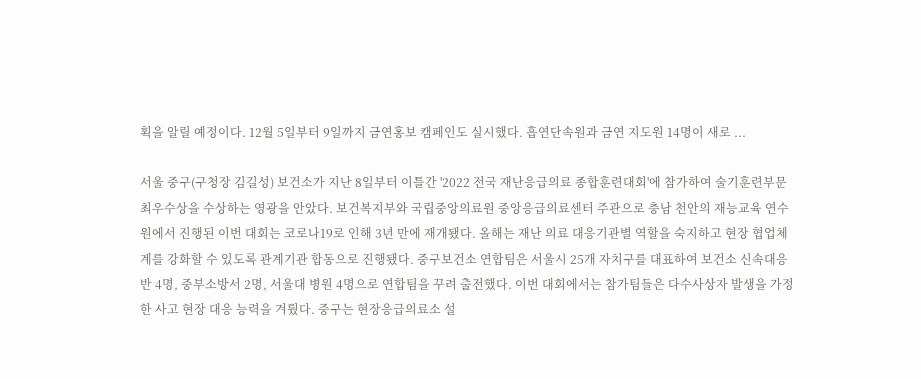획을 알릴 예정이다. 12월 5일부터 9일까지 금연홍보 캠페인도 실시했다. 흡연단속원과 금연 지도원 14명이 새로 ...

서울 중구(구청장 김길성) 보건소가 지난 8일부터 이틀간 '2022 전국 재난응급의료 종합훈련대회'에 참가하여 술기훈련부문 최우수상을 수상하는 영광을 안았다. 보건복지부와 국립중앙의료원 중앙응급의료센터 주관으로 충남 천안의 재능교육 연수원에서 진행된 이번 대회는 코로나19로 인해 3년 만에 재개됐다. 올해는 재난 의료 대응기관별 역할을 숙지하고 현장 협업체계를 강화할 수 있도록 관계기관 합동으로 진행됐다. 중구보건소 연합팀은 서울시 25개 자치구를 대표하여 보건소 신속대응반 4명, 중부소방서 2명, 서울대 병원 4명으로 연합팀을 꾸려 출전했다. 이번 대회에서는 참가팀들은 다수사상자 발생을 가정한 사고 현장 대응 능력을 겨뤘다. 중구는 현장응급의료소 설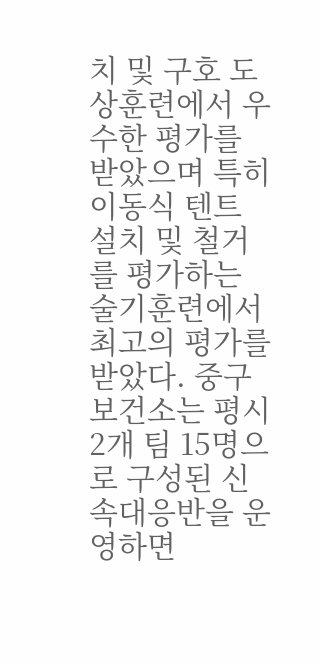치 및 구호 도상훈련에서 우수한 평가를 받았으며 특히 이동식 텐트 설치 및 철거를 평가하는 술기훈련에서 최고의 평가를 받았다. 중구 보건소는 평시 2개 팀 15명으로 구성된 신속대응반을 운영하면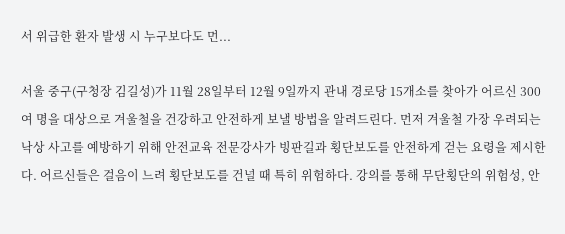서 위급한 환자 발생 시 누구보다도 먼...

서울 중구(구청장 김길성)가 11월 28일부터 12월 9일까지 관내 경로당 15개소를 찾아가 어르신 300여 명을 대상으로 겨울철을 건강하고 안전하게 보낼 방법을 알려드린다. 먼저 겨울철 가장 우려되는 낙상 사고를 예방하기 위해 안전교육 전문강사가 빙판길과 횡단보도를 안전하게 걷는 요령을 제시한다. 어르신들은 걸음이 느려 횡단보도를 건널 때 특히 위험하다. 강의를 통해 무단횡단의 위험성, 안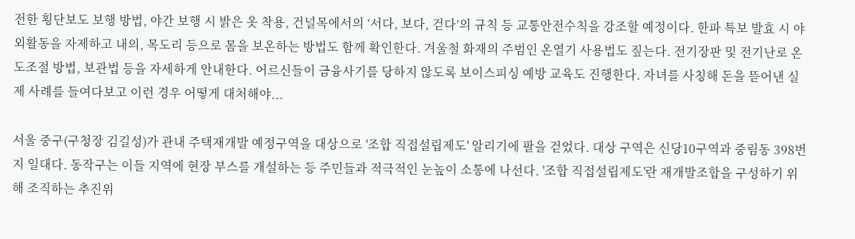전한 횡단보도 보행 방법, 야간 보행 시 밝은 옷 착용, 건널목에서의 ‘서다, 보다, 걷다’의 규칙 등 교통안전수칙을 강조할 예정이다. 한파 특보 발효 시 야외활동을 자제하고 내의, 목도리 등으로 몸을 보온하는 방법도 함께 확인한다. 겨울철 화재의 주범인 온열기 사용법도 짚는다. 전기장판 및 전기난로 온도조절 방법, 보관법 등을 자세하게 안내한다. 어르신들이 금융사기를 당하지 않도록 보이스피싱 예방 교육도 진행한다. 자녀를 사칭해 돈을 뜯어낸 실제 사례를 들여다보고 이런 경우 어떻게 대처해야...

서울 중구(구청장 김길성)가 관내 주택재개발 예정구역을 대상으로 '조합 직접설립제도' 알리기에 팔을 걷었다. 대상 구역은 신당10구역과 중림동 398번지 일대다. 동작구는 이들 지역에 현장 부스를 개설하는 등 주민들과 적극적인 눈높이 소통에 나선다. '조합 직접설립제도'란 재개발조합을 구성하기 위해 조직하는 추진위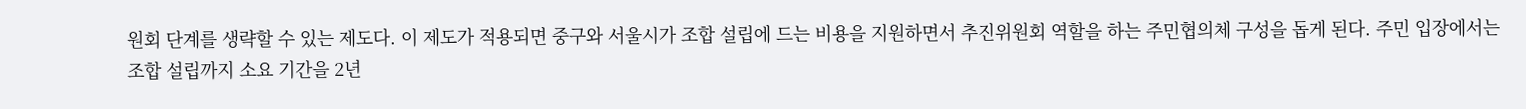원회 단계를 생략할 수 있는 제도다. 이 제도가 적용되면 중구와 서울시가 조합 설립에 드는 비용을 지원하면서 추진위원회 역할을 하는 주민협의체 구성을 돕게 된다. 주민 입장에서는 조합 설립까지 소요 기간을 2년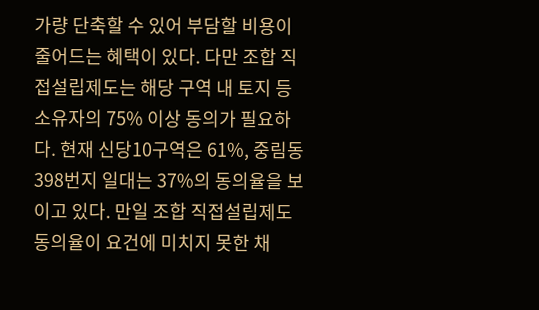가량 단축할 수 있어 부담할 비용이 줄어드는 혜택이 있다. 다만 조합 직접설립제도는 해당 구역 내 토지 등 소유자의 75% 이상 동의가 필요하다. 현재 신당10구역은 61%, 중림동 398번지 일대는 37%의 동의율을 보이고 있다. 만일 조합 직접설립제도 동의율이 요건에 미치지 못한 채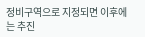정비구역으로 지정되면 이후에는 추진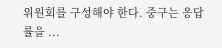위원회를 구성해야 한다. 중구는 응답률을 ...